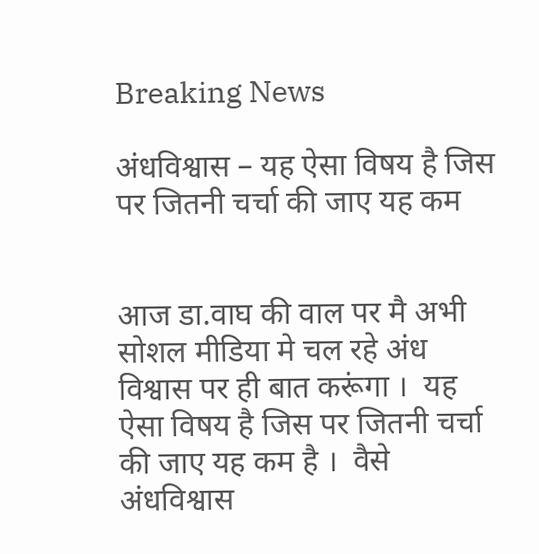Breaking News

अंधविश्वास – यह ऐसा विषय है जिस पर जितनी चर्चा की जाए यह कम


आज डा.वाघ की वाल पर मै अभी सोशल मीडिया मे चल रहे अंध विश्वास पर ही बात करूंगा ।  यह ऐसा विषय है जिस पर जितनी चर्चा की जाए यह कम है ।  वैसे अंधविश्वास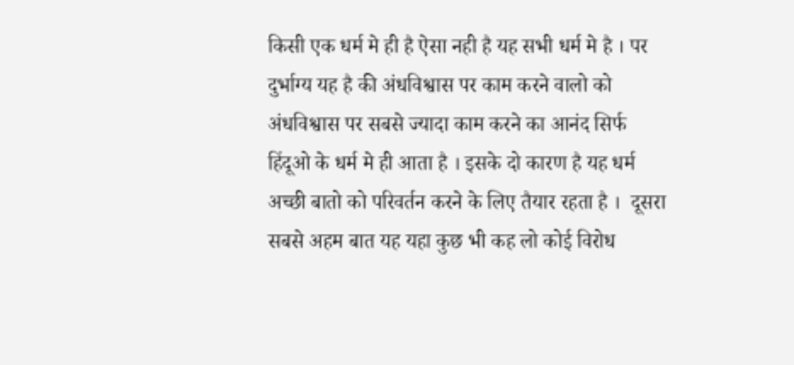किसी एक धर्म मे ही है ऐसा नही है यह सभी धर्म मे है । पर दुर्भाग्य यह है की अंधविश्वास पर काम करने वालो को अंधविश्वास पर सबसे ज्यादा काम करने का आनंद सिर्फ हिंदूओ के धर्म मे ही आता है । इसके दो कारण है यह धर्म अच्छी बातो को परिवर्तन करने के लिए तैयार रहता है ।  दूसरा सबसे अहम बात यह यहा कुछ भी कह लो कोई विरोध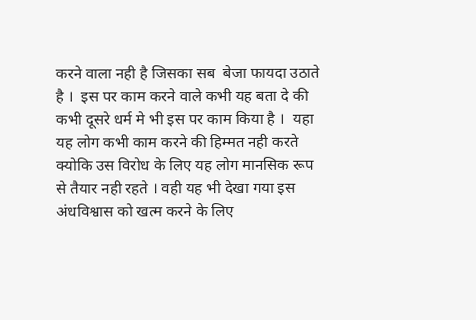करने वाला नही है जिसका सब  बेजा फायदा उठाते है ।  इस पर काम करने वाले कभी यह बता दे की कभी दूसरे धर्म मे भी इस पर काम किया है ।  यहा यह लोग कभी काम करने की हिम्मत नही करते क्योकि उस विरोध के लिए यह लोग मानसिक रूप से तैयार नही रहते । वही यह भी देखा गया इस अंधविश्वास को खत्म करने के लिए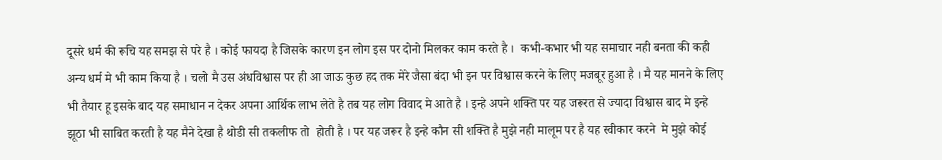दूसरे धर्म की रूचि यह समझ से परे है । कोई फायदा है जिसके कारण इन लोग इस पर दोनो मिलकर काम करते है ।  कभी-कभार भी यह समाचार नही बनता की कही अन्य धर्म मे भी काम किया है । चलो मै उस अंधविश्वास पर ही आ जाऊ कुछ हद तक मेरे जैसा बंदा भी इन पर विश्वास करने के लिए मजबूर हुआ है । मै यह मानने के लिए भी तैयार हू इसके बाद यह समाधान न देकर अपना आर्थिक लाभ लेते है तब यह लोग विवाद मे आते है । इन्हे अपने शक्ति पर यह जरूरत से ज्यादा विश्वास बाद मे इन्हे झूठा भी साबित करती है यह मैने देखा है थोडी सी तकलीफ तो  होती है । पर यह जरूर है इन्हे कौन सी शक्ति है मुझे नही मालूम पर है यह स्वीकार करने  मे मुझे कोई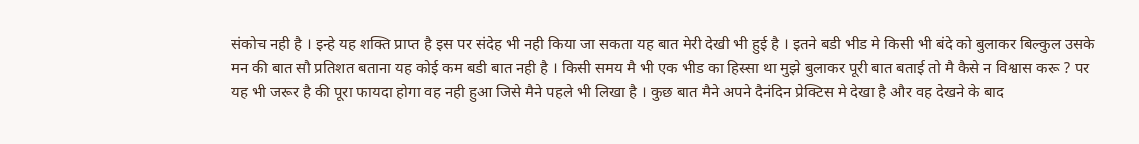संकोच नही है । इन्हे यह शक्ति प्राप्त है इस पर संदेह भी नही किया जा सकता यह बात मेरी देखी भी हुई है । इतने बडी भीड मे किसी भी बंदे को बुलाकर बिल्कुल उसके मन की बात सौ प्रतिशत बताना यह कोई कम बडी बात नही है । किसी समय मै भी एक भीड का हिस्सा था मुझे बुलाकर पूरी बात बताई तो मै कैसे न विश्वास करू ? पर यह भी जरूर है की पूरा फायदा होगा वह नही हुआ जिसे मैने पहले भी लिखा है । कुछ बात मैने अपने दैनंदिन प्रेक्टिस मे देखा है और वह देखने के बाद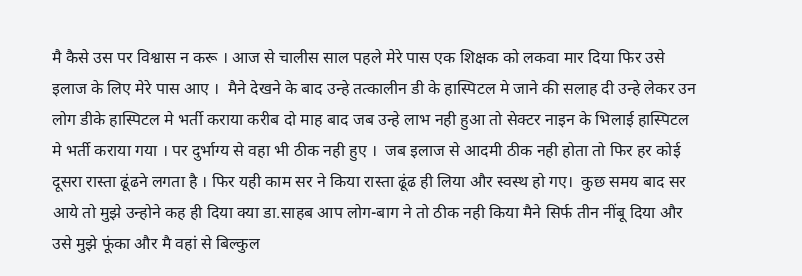मै कैसे उस पर विश्वास न करू । आज से चालीस साल पहले मेरे पास एक शिक्षक को लकवा मार दिया फिर उसे इलाज के लिए मेरे पास आए ।  मैने देखने के बाद उन्हे तत्कालीन डी के हास्पिटल मे जाने की सलाह दी उन्हे लेकर उन लोग डीके हास्पिटल मे भर्ती कराया करीब दो माह बाद जब उन्हे लाभ नही हुआ तो सेक्टर नाइन के भिलाई हास्पिटल मे भर्ती कराया गया । पर दुर्भाग्य से वहा भी ठीक नही हुए ।  जब इलाज से आदमी ठीक नही होता तो फिर हर कोई दूसरा रास्ता ढूंढने लगता है । फिर यही काम सर ने किया रास्ता ढूंढ ही लिया और स्वस्थ हो गए।  कुछ समय बाद सर आये तो मुझे उन्होने कह ही दिया क्या डा.साहब आप लोग-बाग ने तो ठीक नही किया मैने सिर्फ तीन नींबू दिया और उसे मुझे फूंका और मै वहां से बिल्कुल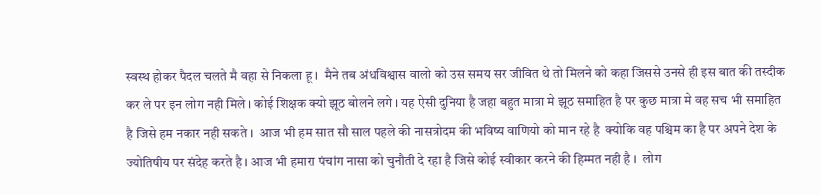स्वस्थ होकर पैदल चलते मै वहा से निकला हू ।  मैने तब अंधविश्वास वालो को उस समय सर जीवित थे तो मिलने को कहा जिससे उनसे ही इस बात की तस्दीक कर ले पर इन लोग नही मिले । कोई शिक्षक क्यो झूठ बोलने लगे । यह ऐसी दुनिया है जहा बहुत मात्रा मे झूठ समाहित है पर कुछ मात्रा मे वह सच भी समाहित है जिसे हम नकार नही सकते ।  आज भी हम सात सौ साल पहले की नासत्रोदम की भविष्य वाणियो को मान रहे है  क्योकि वह पश्चिम का है पर अपने देश के ज्योतिषीय पर संदेह करते है । आज भी हमारा पंचांग नासा को चुनौती दे रहा है जिसे कोई स्वीकार करने की हिम्मत नही है ।  लोग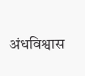अंधविश्वास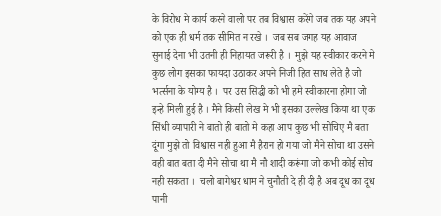के विरोध मे कार्य करने वालो पर तब विश्वास करेंगे जब तक यह अपने को एक ही धर्म तक सीमित न रखे ।  जब सब जगह यह आवाज सुनाई देना भी उतनी ही निहायत जरूरी है ।  मुझे यह स्वीकार करने मे कुछ लोग इसका फायदा उठाकर अपने निजी हित साध लेते है जो भर्त्सना के योग्य है ।  पर उस सिद्धी को भी हमे स्वीकारना होगा जो इन्हे मिली हुई है । मैने किसी लेख मे भी इसका उल्लेख किया था एक सिंधी व्यापारी ने बातो ही बातो मे कहा आप कुछ भी सोचिए मै बता दूंगा मुझे तो विश्वास नही हुआ मै हैरान हो गया जो मैने सोचा था उसने वही बात बता दी मैने सोचा था मै नौ शादी करूंगा जो कभी कोई सोच नही सकता ।  चलो बागेश्वर धाम ने चुनौती दे ही दी है अब दूध का दूध पानी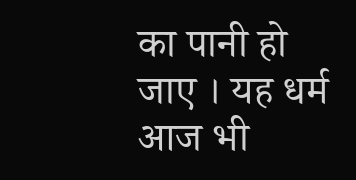का पानी हो जाए । यह धर्म आज भी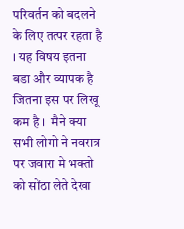परिवर्तन को बदलने के लिए तत्पर रहता है । यह विषय इतना बडा और व्यापक है जितना इस पर लिखू कम है ।  मैने क्या सभी लोगो ने नवरात्र पर जवारा मे भक्तो को सोंठा लेते देखा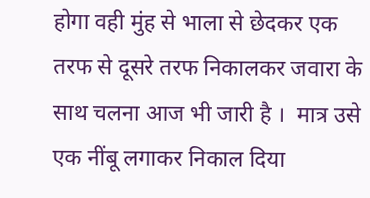होगा वही मुंह से भाला से छेदकर एक तरफ से दूसरे तरफ निकालकर जवारा के साथ चलना आज भी जारी है ।  मात्र उसे एक नींबू लगाकर निकाल दिया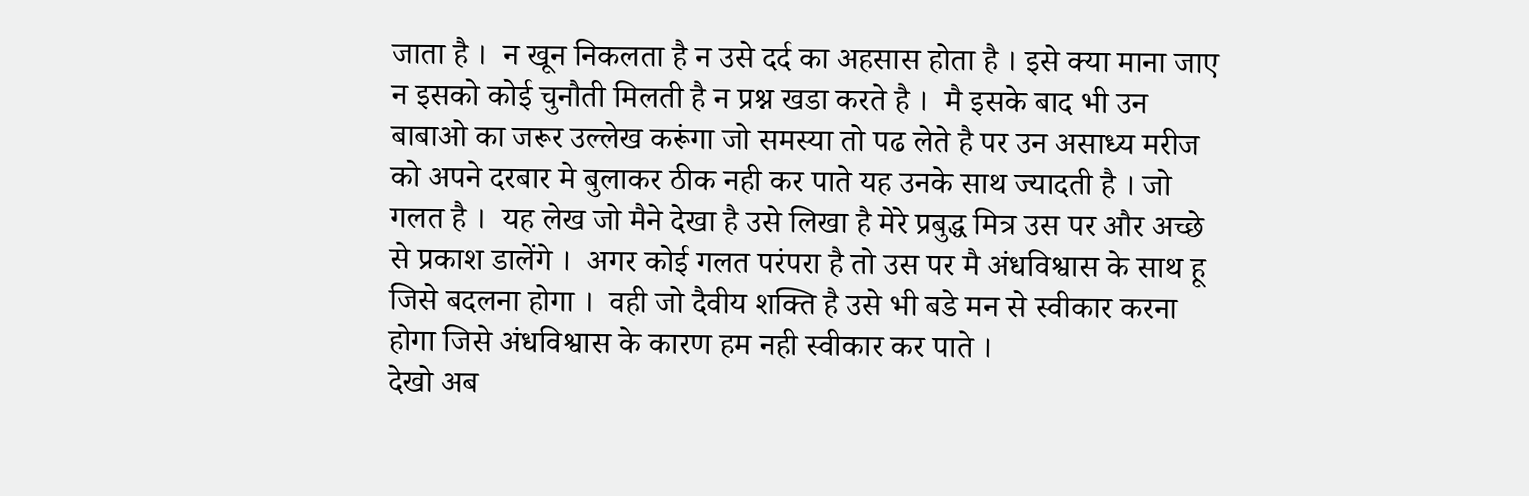जाता है ।  न खून निकलता है न उसे दर्द का अहसास होता है । इसे क्या माना जाए न इसको कोई चुनौती मिलती है न प्रश्न खडा करते है ।  मै इसके बाद भी उन बाबाओ का जरूर उल्लेख करूंगा जो समस्या तो पढ लेते है पर उन असाध्य मरीज को अपने दरबार मे बुलाकर ठीक नही कर पाते यह उनके साथ ज्यादती है । जो गलत है ।  यह लेख जो मैने देखा है उसे लिखा है मेरे प्रबुद्ध मित्र उस पर और अच्छे से प्रकाश डालेंगे ।  अगर कोई गलत परंपरा है तो उस पर मै अंधविश्वास के साथ हू जिसे बदलना होगा ।  वही जो दैवीय शक्ति है उसे भी बडे मन से स्वीकार करना होगा जिसे अंधविश्वास के कारण हम नही स्वीकार कर पाते ।
देखो अब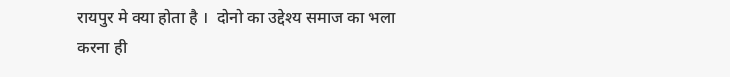रायपुर मे क्या होता है ।  दोनो का उद्देश्य समाज का भला करना ही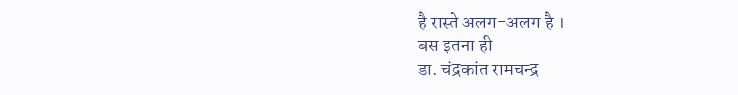है रास्ते अलग-अलग है ।
बस इतना ही
डा. चंद्रकांत रामचन्द्र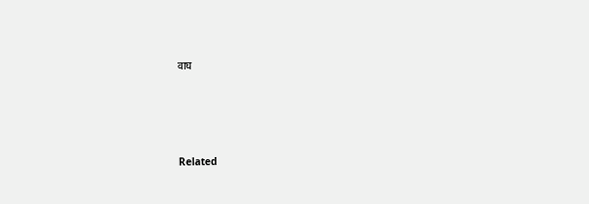वाघ





Related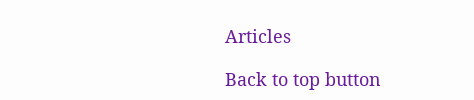Articles

Back to top button